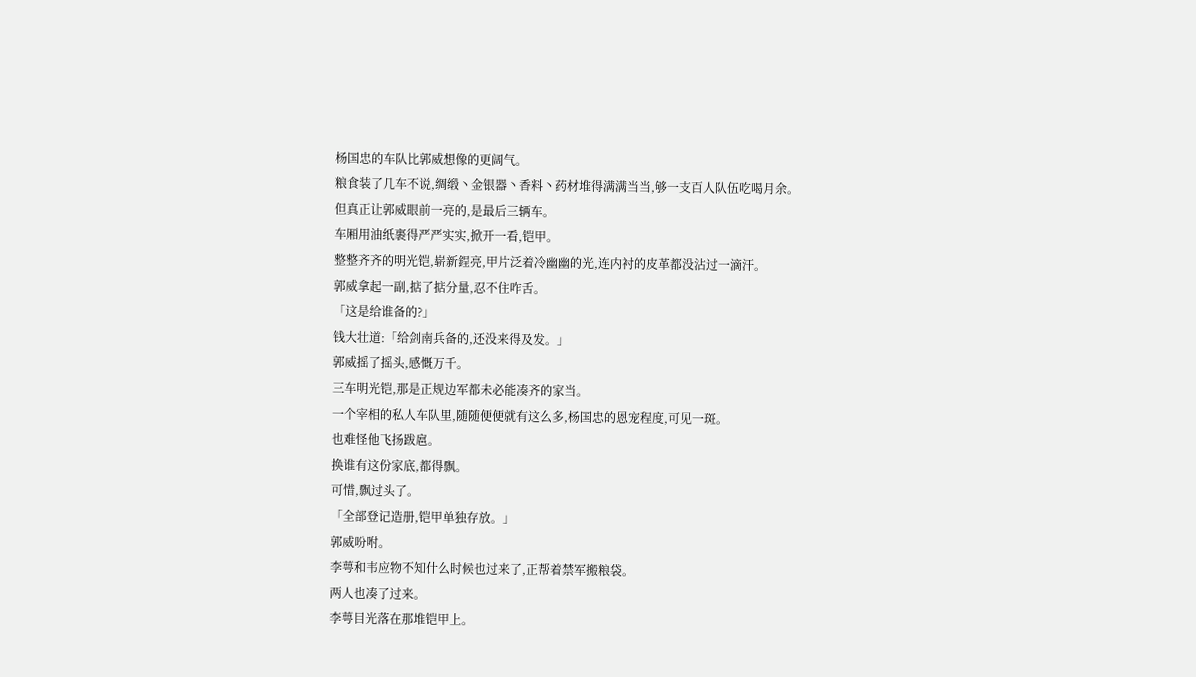杨国忠的车队比郭威想像的更阔气。
粮食装了几车不说,绸缎丶金银器丶香料丶药材堆得满满当当,够一支百人队伍吃喝月余。
但真正让郭威眼前一亮的,是最后三辆车。
车厢用油纸裹得严严实实,掀开一看,铠甲。
整整齐齐的明光铠,崭新鋥亮,甲片泛着冷幽幽的光,连内衬的皮革都没沾过一滴汗。
郭威拿起一副,掂了掂分量,忍不住咋舌。
「这是给谁备的?」
钱大壮道:「给剑南兵备的,还没来得及发。」
郭威摇了摇头,感慨万千。
三车明光铠,那是正规边军都未必能凑齐的家当。
一个宰相的私人车队里,随随便便就有这么多,杨国忠的恩宠程度,可见一斑。
也难怪他飞扬跋扈。
换谁有这份家底,都得飘。
可惜,飘过头了。
「全部登记造册,铠甲单独存放。」
郭威吩咐。
李萼和韦应物不知什么时候也过来了,正帮着禁军搬粮袋。
两人也凑了过来。
李萼目光落在那堆铠甲上。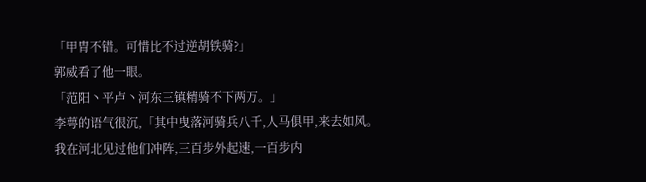「甲胄不错。可惜比不过逆胡铁骑?」
郭威看了他一眼。
「范阳丶平卢丶河东三镇精骑不下两万。」
李萼的语气很沉,「其中曳落河骑兵八千,人马俱甲,来去如风。
我在河北见过他们冲阵,三百步外起速,一百步内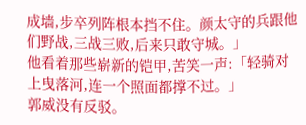成墙,步卒列阵根本挡不住。颜太守的兵跟他们野战,三战三败,后来只敢守城。」
他看着那些崭新的铠甲,苦笑一声:「轻骑对上曳落河,连一个照面都撑不过。」
郭威没有反驳。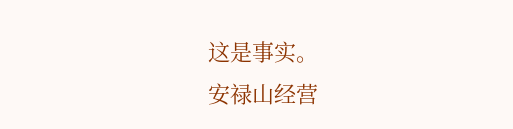这是事实。
安禄山经营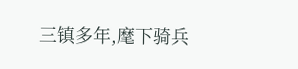三镇多年,麾下骑兵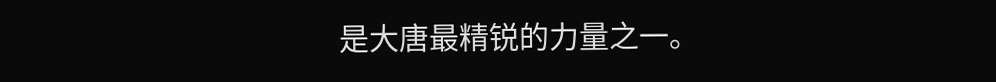是大唐最精锐的力量之一。